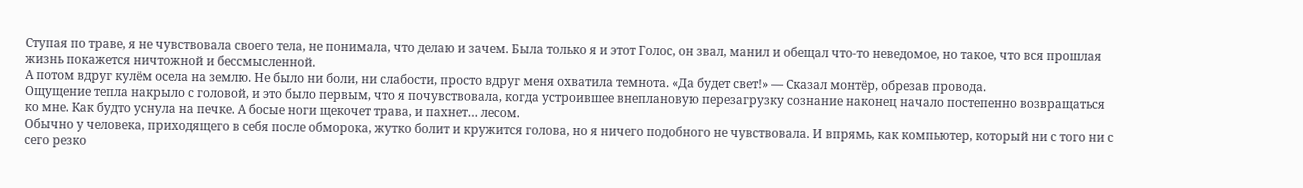Ступая по траве, я не чувствовала своего тела, не понимала, что делаю и зачем. Была только я и этот Голос, он звал, манил и обещал что-то неведомое, но такое, что вся прошлая жизнь покажется ничтожной и бессмысленной.
А потом вдруг кулём осела на землю. Не было ни боли, ни слабости, просто вдруг меня охватила темнота. «Да будет свет!» — Сказал монтёр, обрезав провода.
Ощущение тепла накрыло с головой, и это было первым, что я почувствовала, когда устроившее внеплановую перезагрузку сознание наконец начало постепенно возвращаться ко мне. Как будто уснула на печке. А босые ноги щекочет трава, и пахнет… лесом.
Обычно у человека, приходящего в себя после обморока, жутко болит и кружится голова, но я ничего подобного не чувствовала. И впрямь, как компьютер, который ни с того ни с сего резко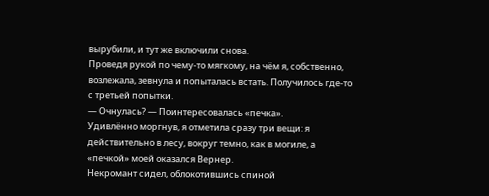вырубили, и тут же включили снова.
Проведя рукой по чему-то мягкому, на чём я, собственно, возлежала, зевнула и попыталась встать. Получилось где-то с третьей попытки.
— Очнулась? — Поинтересовалась «печка».
Удивлённо моргнув, я отметила сразу три вещи: я действительно в лесу, вокруг темно, как в могиле, а «печкой» моей оказался Вернер.
Некромант сидел, облокотившись спиной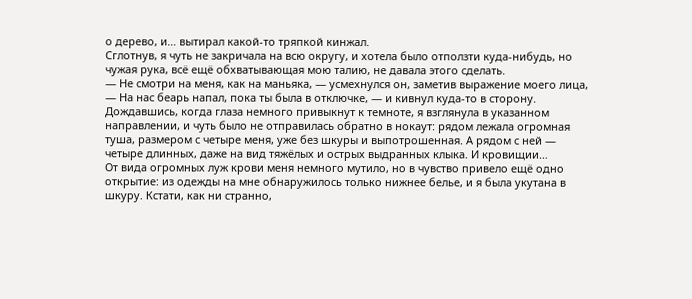о дерево, и… вытирал какой-то тряпкой кинжал.
Сглотнув, я чуть не закричала на всю округу, и хотела было отползти куда-нибудь, но чужая рука, всё ещё обхватывающая мою талию, не давала этого сделать.
— Не смотри на меня, как на маньяка, — усмехнулся он, заметив выражение моего лица, — На нас беарь напал, пока ты была в отключке, — и кивнул куда-то в сторону.
Дождавшись, когда глаза немного привыкнут к темноте, я взглянула в указанном направлении, и чуть было не отправилась обратно в нокаут: рядом лежала огромная туша, размером с четыре меня, уже без шкуры и выпотрошенная. А рядом с ней — четыре длинных, даже на вид тяжёлых и острых выдранных клыка. И кровищии…
От вида огромных луж крови меня немного мутило, но в чувство привело ещё одно открытие: из одежды на мне обнаружилось только нижнее белье, и я была укутана в шкуру. Кстати, как ни странно,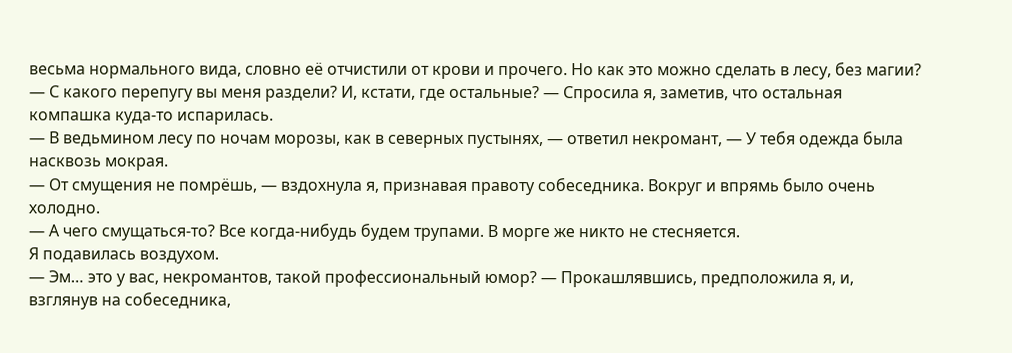весьма нормального вида, словно её отчистили от крови и прочего. Но как это можно сделать в лесу, без магии?
— С какого перепугу вы меня раздели? И, кстати, где остальные? — Спросила я, заметив, что остальная компашка куда-то испарилась.
— В ведьмином лесу по ночам морозы, как в северных пустынях, — ответил некромант, — У тебя одежда была насквозь мокрая.
— От смущения не помрёшь, — вздохнула я, признавая правоту собеседника. Вокруг и впрямь было очень холодно.
— А чего смущаться-то? Все когда-нибудь будем трупами. В морге же никто не стесняется.
Я подавилась воздухом.
— Эм… это у вас, некромантов, такой профессиональный юмор? — Прокашлявшись, предположила я, и, взглянув на собеседника,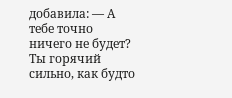добавила: — А тебе точно ничего не будет? Ты горячий сильно, как будто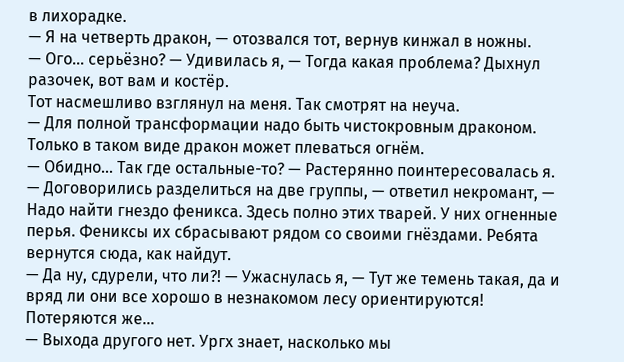в лихорадке.
— Я на четверть дракон, — отозвался тот, вернув кинжал в ножны.
— Ого… серьёзно? — Удивилась я, — Тогда какая проблема? Дыхнул разочек, вот вам и костёр.
Тот насмешливо взглянул на меня. Так смотрят на неуча.
— Для полной трансформации надо быть чистокровным драконом. Только в таком виде дракон может плеваться огнём.
— Обидно… Так где остальные-то? — Растерянно поинтересовалась я.
— Договорились разделиться на две группы, — ответил некромант, — Надо найти гнездо феникса. Здесь полно этих тварей. У них огненные перья. Фениксы их сбрасывают рядом со своими гнёздами. Ребята вернутся сюда, как найдут.
— Да ну, сдурели, что ли?! — Ужаснулась я, — Тут же темень такая, да и вряд ли они все хорошо в незнакомом лесу ориентируются! Потеряются же…
— Выхода другого нет. Ургх знает, насколько мы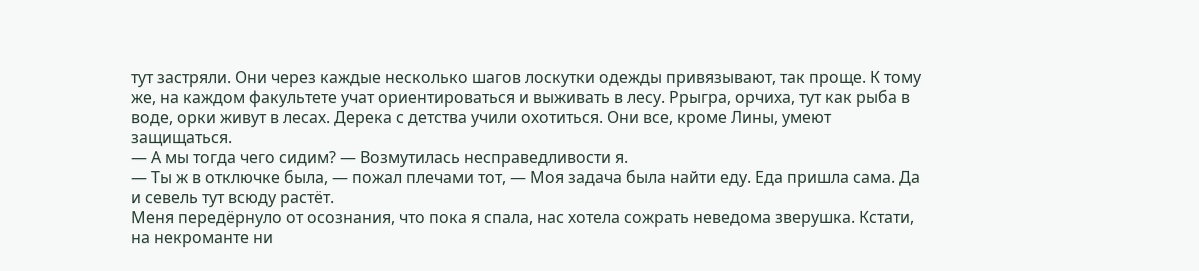тут застряли. Они через каждые несколько шагов лоскутки одежды привязывают, так проще. К тому же, на каждом факультете учат ориентироваться и выживать в лесу. Ррыгра, орчиха, тут как рыба в воде, орки живут в лесах. Дерека с детства учили охотиться. Они все, кроме Лины, умеют защищаться.
— А мы тогда чего сидим? — Возмутилась несправедливости я.
— Ты ж в отключке была, — пожал плечами тот, — Моя задача была найти еду. Еда пришла сама. Да и севель тут всюду растёт.
Меня передёрнуло от осознания, что пока я спала, нас хотела сожрать неведома зверушка. Кстати, на некроманте ни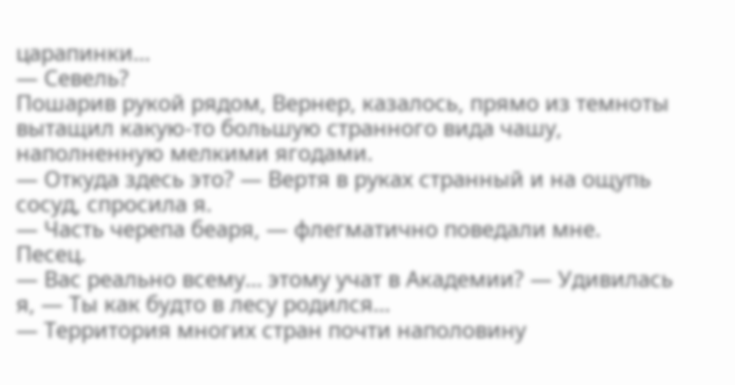царапинки…
— Севель?
Пошарив рукой рядом, Вернер, казалось, прямо из темноты вытащил какую-то большую странного вида чашу, наполненную мелкими ягодами.
— Откуда здесь это? — Вертя в руках странный и на ощупь сосуд, спросила я.
— Часть черепа беаря, — флегматично поведали мне.
Песец.
— Вас реально всему… этому учат в Академии? — Удивилась я, — Ты как будто в лесу родился…
— Территория многих стран почти наполовину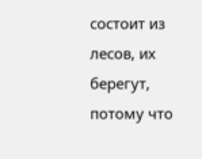состоит из лесов, их берегут, потому что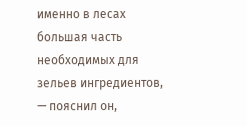именно в лесах большая часть необходимых для зельев ингредиентов, — пояснил он,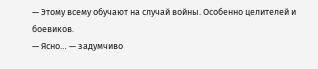— Этому всему обучают на случай войны. Особенно целителей и боевиков.
— Ясно… — задумчиво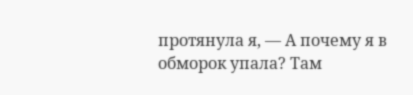протянула я, — А почему я в обморок упала? Там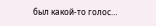был какой-то голос…